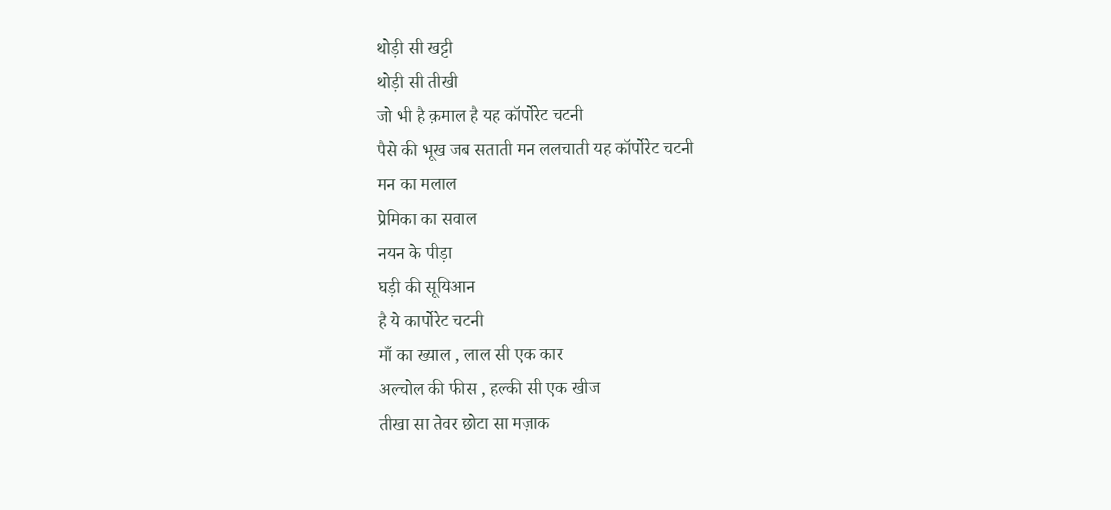थोड़ी सी खट्टी
थोड़ी सी तीखी
जो भी है क़माल है यह कॉर्पोरेट चटनी
पैसे की भूख जब सताती मन ललचाती यह कॉर्पोरेट चटनी
मन का मलाल
प्रेमिका का सवाल
नयन के पीड़ा
घड़ी की सूयिआन
है ये कार्पोरेट चटनी
माँ का ख्याल , लाल सी एक कार
अल्चोल की फीस , हल्की सी एक खीज
तीखा सा तेवर छोटा सा मज़ाक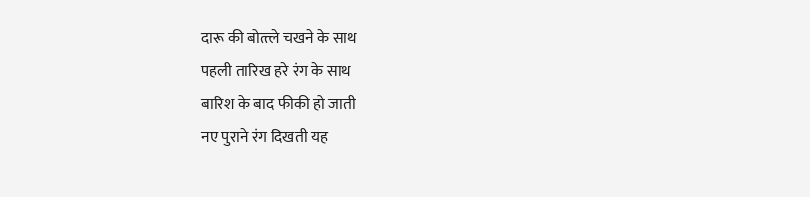दारू की बोत्त्ले चखने के साथ
पहली तारिख हरे रंग के साथ
बारिश के बाद फीकी हो जाती
नए पुराने रंग दिखती यह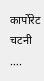कार्पोरेट चटनी ….